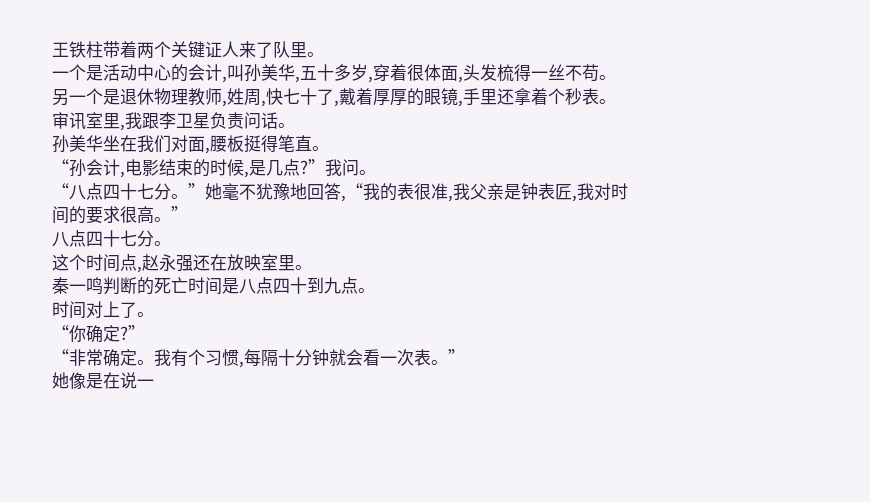王铁柱带着两个关键证人来了队里。
一个是活动中心的会计,叫孙美华,五十多岁,穿着很体面,头发梳得一丝不苟。
另一个是退休物理教师,姓周,快七十了,戴着厚厚的眼镜,手里还拿着个秒表。
审讯室里,我跟李卫星负责问话。
孙美华坐在我们对面,腰板挺得笔直。
“孙会计,电影结束的时候,是几点?”我问。
“八点四十七分。”她毫不犹豫地回答,“我的表很准,我父亲是钟表匠,我对时间的要求很高。”
八点四十七分。
这个时间点,赵永强还在放映室里。
秦一鸣判断的死亡时间是八点四十到九点。
时间对上了。
“你确定?”
“非常确定。我有个习惯,每隔十分钟就会看一次表。”
她像是在说一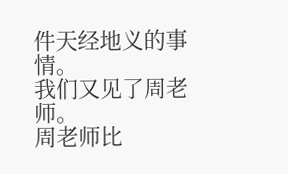件天经地义的事情。
我们又见了周老师。
周老师比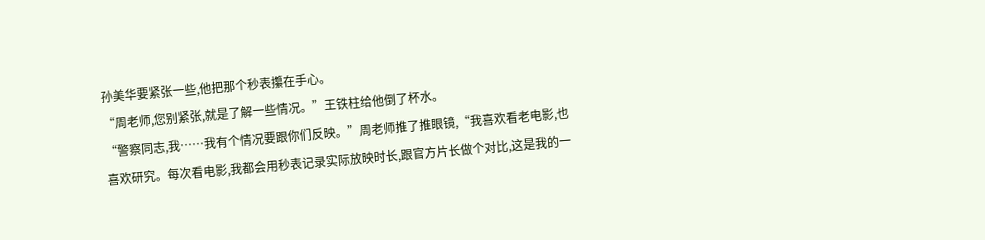孙美华要紧张一些,他把那个秒表攥在手心。
“周老师,您别紧张,就是了解一些情况。”王铁柱给他倒了杯水。
“警察同志,我……我有个情况要跟你们反映。”周老师推了推眼镜,“我喜欢看老电影,也喜欢研究。每次看电影,我都会用秒表记录实际放映时长,跟官方片长做个对比,这是我的一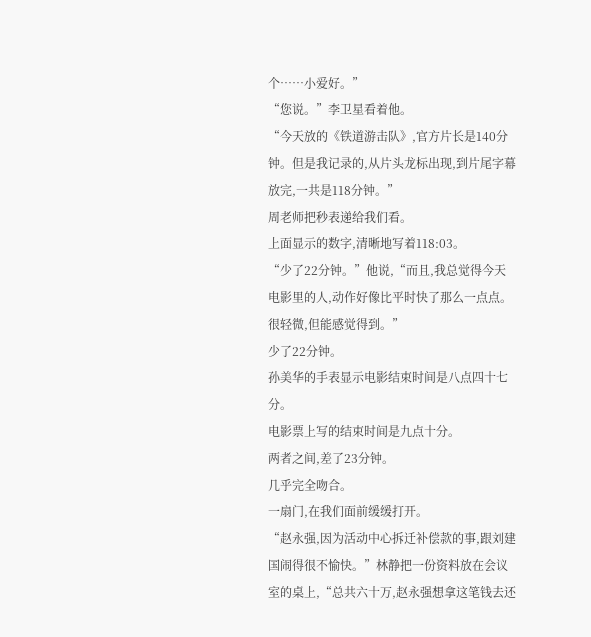个……小爱好。”
“您说。”李卫星看着他。
“今天放的《铁道游击队》,官方片长是140分钟。但是我记录的,从片头龙标出现,到片尾字幕放完,一共是118分钟。”
周老师把秒表递给我们看。
上面显示的数字,清晰地写着118:03。
“少了22分钟。”他说,“而且,我总觉得今天电影里的人,动作好像比平时快了那么一点点。很轻微,但能感觉得到。”
少了22分钟。
孙美华的手表显示电影结束时间是八点四十七分。
电影票上写的结束时间是九点十分。
两者之间,差了23分钟。
几乎完全吻合。
一扇门,在我们面前缓缓打开。
“赵永强,因为活动中心拆迁补偿款的事,跟刘建国闹得很不愉快。”林静把一份资料放在会议室的桌上,“总共六十万,赵永强想拿这笔钱去还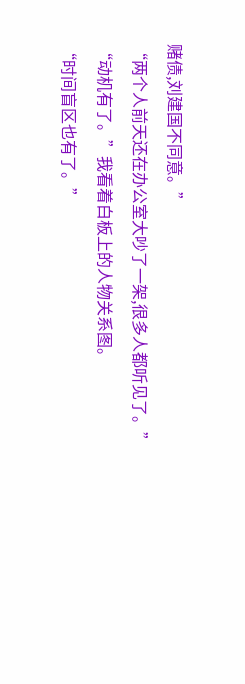赌债,刘建国不同意。”
“两个人前天还在办公室大吵了一架,很多人都听见了。”
“动机有了。”我看着白板上的人物关系图。
“时间盲区也有了。”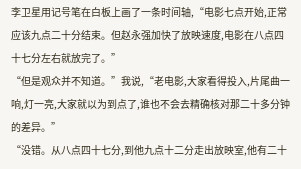李卫星用记号笔在白板上画了一条时间轴,“电影七点开始,正常应该九点二十分结束。但赵永强加快了放映速度,电影在八点四十七分左右就放完了。”
“但是观众并不知道。”我说,“老电影,大家看得投入,片尾曲一响,灯一亮,大家就以为到点了,谁也不会去精确核对那二十多分钟的差异。”
“没错。从八点四十七分,到他九点十二分走出放映室,他有二十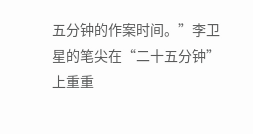五分钟的作案时间。”李卫星的笔尖在“二十五分钟”上重重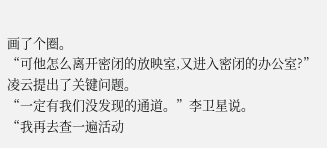画了个圈。
“可他怎么离开密闭的放映室,又进入密闭的办公室?”凌云提出了关键问题。
“一定有我们没发现的通道。”李卫星说。
“我再去查一遍活动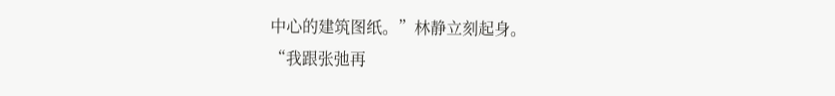中心的建筑图纸。”林静立刻起身。
“我跟张弛再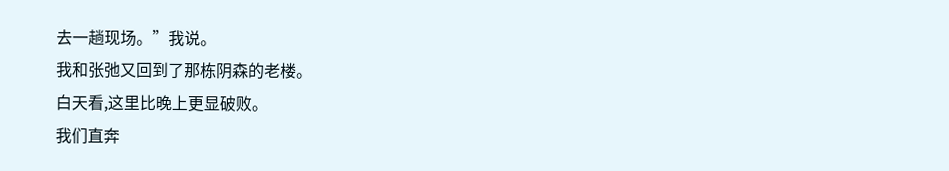去一趟现场。”我说。
我和张弛又回到了那栋阴森的老楼。
白天看,这里比晚上更显破败。
我们直奔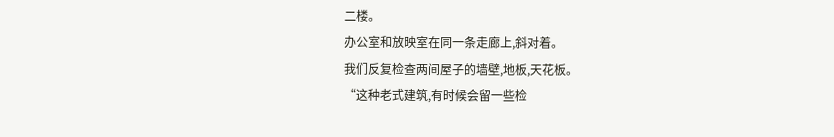二楼。
办公室和放映室在同一条走廊上,斜对着。
我们反复检查两间屋子的墙壁,地板,天花板。
“这种老式建筑,有时候会留一些检